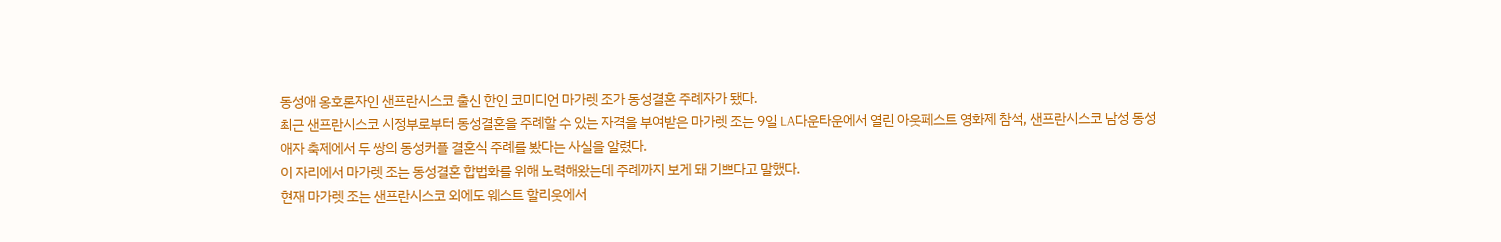동성애 옹호론자인 샌프란시스코 출신 한인 코미디언 마가렛 조가 동성결혼 주례자가 됐다.
최근 샌프란시스코 시정부로부터 동성결혼을 주례할 수 있는 자격을 부여받은 마가렛 조는 9일 LA다운타운에서 열린 아웃페스트 영화제 참석, 샌프란시스코 남성 동성애자 축제에서 두 쌍의 동성커플 결혼식 주례를 봤다는 사실을 알렸다.
이 자리에서 마가렛 조는 동성결혼 합법화를 위해 노력해왔는데 주례까지 보게 돼 기쁘다고 말했다.
현재 마가렛 조는 샌프란시스코 외에도 웨스트 할리웃에서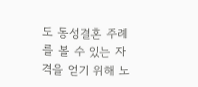도 동성결혼 주례를 볼 수 있는 자격을 얻기 위해 노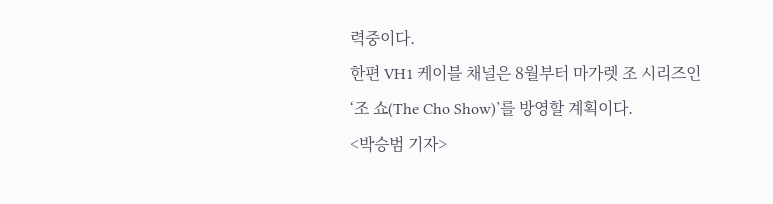력중이다.
한편 VH1 케이블 채널은 8월부터 마가렛 조 시리즈인 ‘조 쇼(The Cho Show)’를 방영할 계획이다.
<박승범 기자>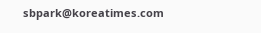sbpark@koreatimes.com